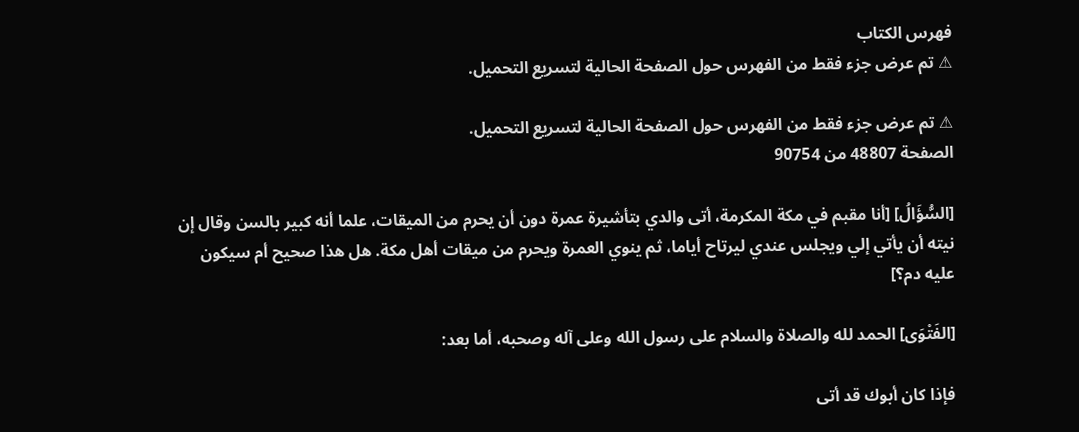فهرس الكتاب
⚠ تم عرض جزء فقط من الفهرس حول الصفحة الحالية لتسريع التحميل.

⚠ تم عرض جزء فقط من الفهرس حول الصفحة الحالية لتسريع التحميل.
الصفحة 48807 من 90754

[السُّؤَالُ] [أنا مقبم في مكة المكرمة، أتى والدي بتأشيرة عمرة دون أن يحرم من الميقات، علما أنه كبير بالسن وقال إن نيته أن يأتي إلي ويجلس عندي ليرتاح أياما، ثم ينوي العمرة ويحرم من ميقات أهل مكة. هل هذا صحيح أم سيكون عليه دم؟]

[الفَتْوَى] الحمد لله والصلاة والسلام على رسول الله وعلى آله وصحبه، أما بعد:

فإذا كان أبوك قد أتى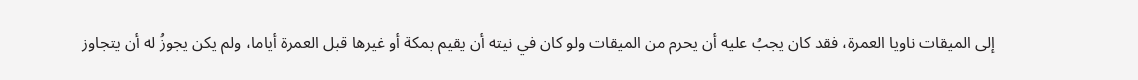إلى الميقات ناويا العمرة، فقد كان يجبُ عليه أن يحرم من الميقات ولو كان في نيته أن يقيم بمكة أو غيرها قبل العمرة أياما، ولم يكن يجوزُ له أن يتجاوز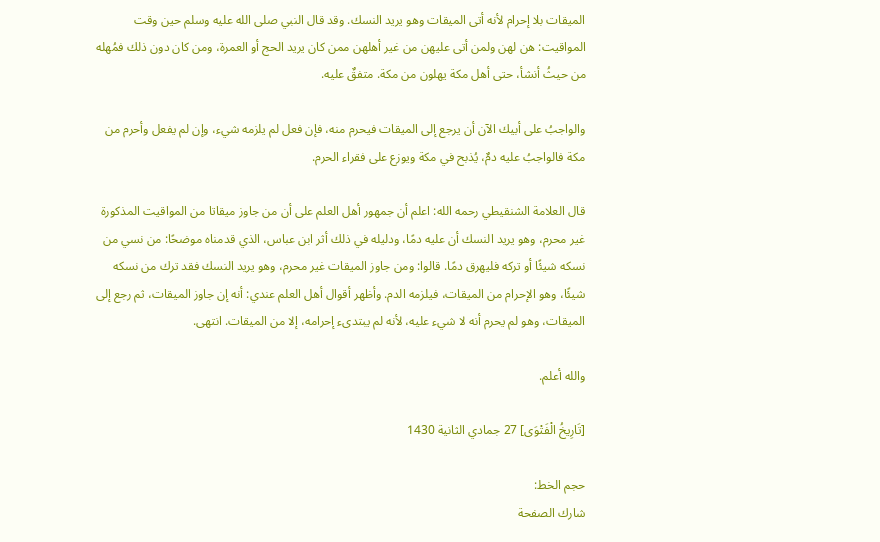الميقات بلا إحرام لأنه أتى الميقات وهو يريد النسك. وقد قال النبي صلى الله عليه وسلم حين وقت المواقيت: هن لهن ولمن أتى عليهن من غير أهلهن ممن كان يريد الحج أو العمرة، ومن كان دون ذلك فمُهله من حيثُ أنشأ، حتى أهل مكة يهلون من مكة. متفقٌ عليه.

والواجبُ على أبيك الآن أن يرجع إلى الميقات فيحرم منه، فإن فعل لم يلزمه شيء، وإن لم يفعل وأحرم من مكة فالواجبُ عليه دمٌ، يُذبح في مكة ويوزع على فقراء الحرم.

قال العلامة الشنقيطي رحمه الله: اعلم أن جمهور أهل العلم على أن من جاوز ميقاتا من المواقيت المذكورة غير محرم، وهو يريد النسك أن عليه دمًا، ودليله في ذلك أثر ابن عباس، الذي قدمناه موضحًا: من نسي من نسكه شيئًا أو تركه فليهرق دمًا. قالوا: ومن جاوز الميقات غير محرم، وهو يريد النسك فقد ترك من نسكه شيئًا، وهو الإحرام من الميقات، فيلزمه الدم. وأظهر أقوال أهل العلم عندي: أنه إن جاوز الميقات، ثم رجع إلى الميقات، وهو لم يحرم أنه لا شيء عليه، لأنه لم يبتدىء إحرامه، إلا من الميقات. انتهى.

والله أعلم.

[تَارِيخُ الْفَتْوَى] 27 جمادي الثانية 1430

حجم الخط:
شارك الصفحة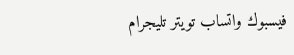فيسبوك واتساب تويتر تليجرام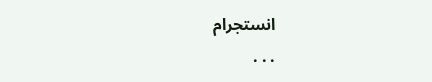انستجرام
. . .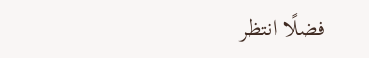فضلًا انتظر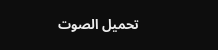تحميل الصوت